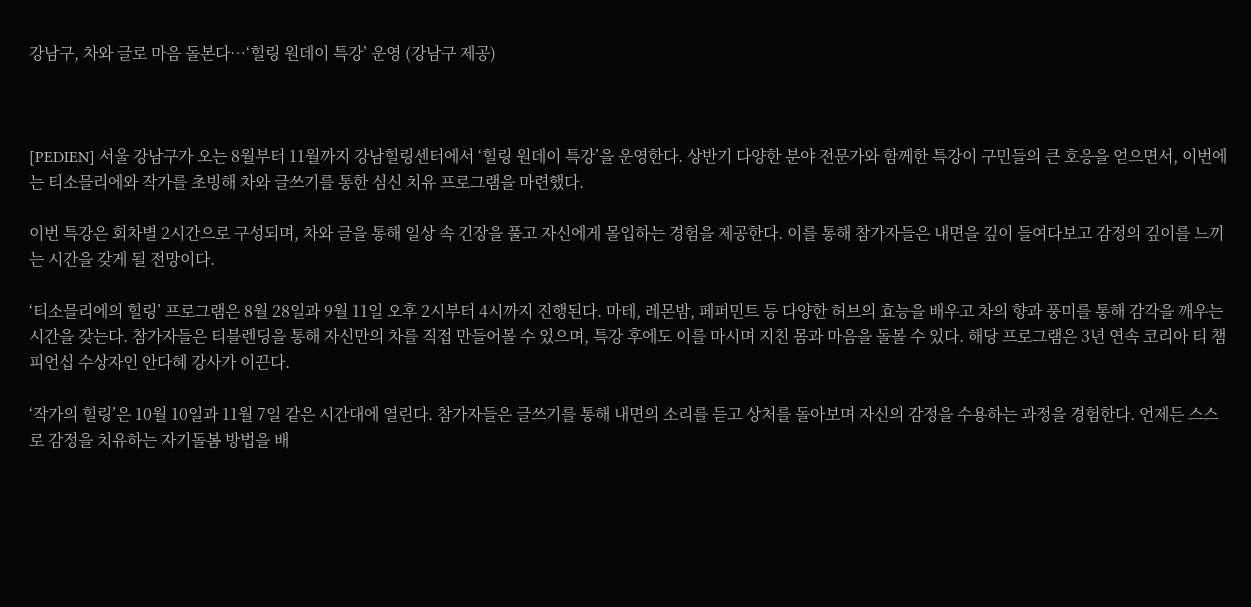강남구, 차와 글로 마음 돌본다…‘힐링 원데이 특강’ 운영 (강남구 제공)



[PEDIEN] 서울 강남구가 오는 8월부터 11월까지 강남힐링센터에서 ‘힐링 원데이 특강’을 운영한다. 상반기 다양한 분야 전문가와 함께한 특강이 구민들의 큰 호응을 얻으면서, 이번에는 티소믈리에와 작가를 초빙해 차와 글쓰기를 통한 심신 치유 프로그램을 마련했다.

이번 특강은 회차별 2시간으로 구성되며, 차와 글을 통해 일상 속 긴장을 풀고 자신에게 몰입하는 경험을 제공한다. 이를 통해 참가자들은 내면을 깊이 들여다보고 감정의 깊이를 느끼는 시간을 갖게 될 전망이다.

‘티소믈리에의 힐링’ 프로그램은 8월 28일과 9월 11일 오후 2시부터 4시까지 진행된다. 마테, 레몬밤, 페퍼민트 등 다양한 허브의 효능을 배우고 차의 향과 풍미를 통해 감각을 깨우는 시간을 갖는다. 참가자들은 티블렌딩을 통해 자신만의 차를 직접 만들어볼 수 있으며, 특강 후에도 이를 마시며 지친 몸과 마음을 돌볼 수 있다. 해당 프로그램은 3년 연속 코리아 티 챔피언십 수상자인 안다혜 강사가 이끈다.

‘작가의 힐링’은 10월 10일과 11월 7일 같은 시간대에 열린다. 참가자들은 글쓰기를 통해 내면의 소리를 듣고 상처를 돌아보며 자신의 감정을 수용하는 과정을 경험한다. 언제든 스스로 감정을 치유하는 자기돌봄 방법을 배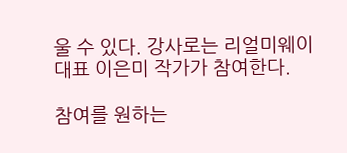울 수 있다. 강사로는 리얼미웨이 대표 이은미 작가가 참여한다.

참여를 원하는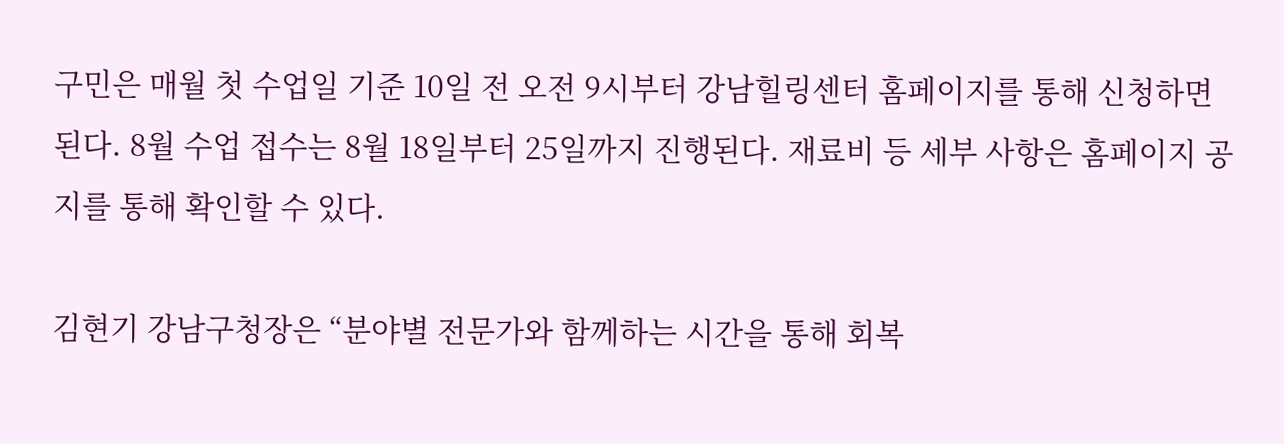구민은 매월 첫 수업일 기준 10일 전 오전 9시부터 강남힐링센터 홈페이지를 통해 신청하면 된다. 8월 수업 접수는 8월 18일부터 25일까지 진행된다. 재료비 등 세부 사항은 홈페이지 공지를 통해 확인할 수 있다.

김현기 강남구청장은 “분야별 전문가와 함께하는 시간을 통해 회복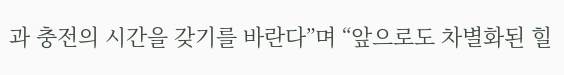과 충전의 시간을 갖기를 바란다”며 “앞으로도 차별화된 힐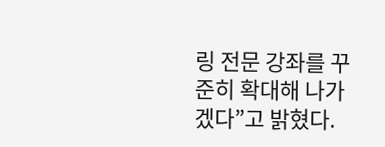링 전문 강좌를 꾸준히 확대해 나가겠다”고 밝혔다.